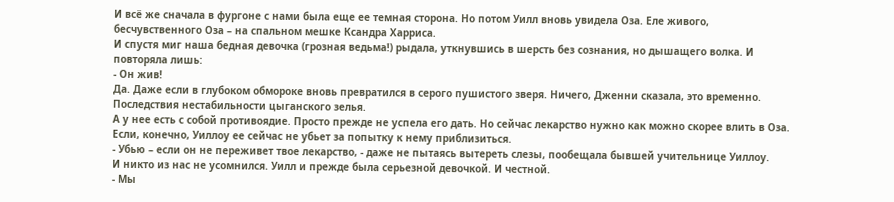И всё же сначала в фургоне с нами была еще ее темная сторона. Но потом Уилл вновь увидела Оза. Еле живого, бесчувственного Оза – на спальном мешке Ксандра Харриса.
И спустя миг наша бедная девочка (грозная ведьма!) рыдала, уткнувшись в шерсть без сознания, но дышащего волка. И повторяла лишь:
- Он жив!
Да. Даже если в глубоком обмороке вновь превратился в серого пушистого зверя. Ничего, Дженни сказала, это временно. Последствия нестабильности цыганского зелья.
А у нее есть с собой противоядие. Просто прежде не успела его дать. Но сейчас лекарство нужно как можно скорее влить в Оза. Если, конечно, Уиллоу ее сейчас не убьет за попытку к нему приблизиться.
- Убью – если он не переживет твое лекарство, - даже не пытаясь вытереть слезы, пообещала бывшей учительнице Уиллоу.
И никто из нас не усомнился. Уилл и прежде была серьезной девочкой. И честной.
- Мы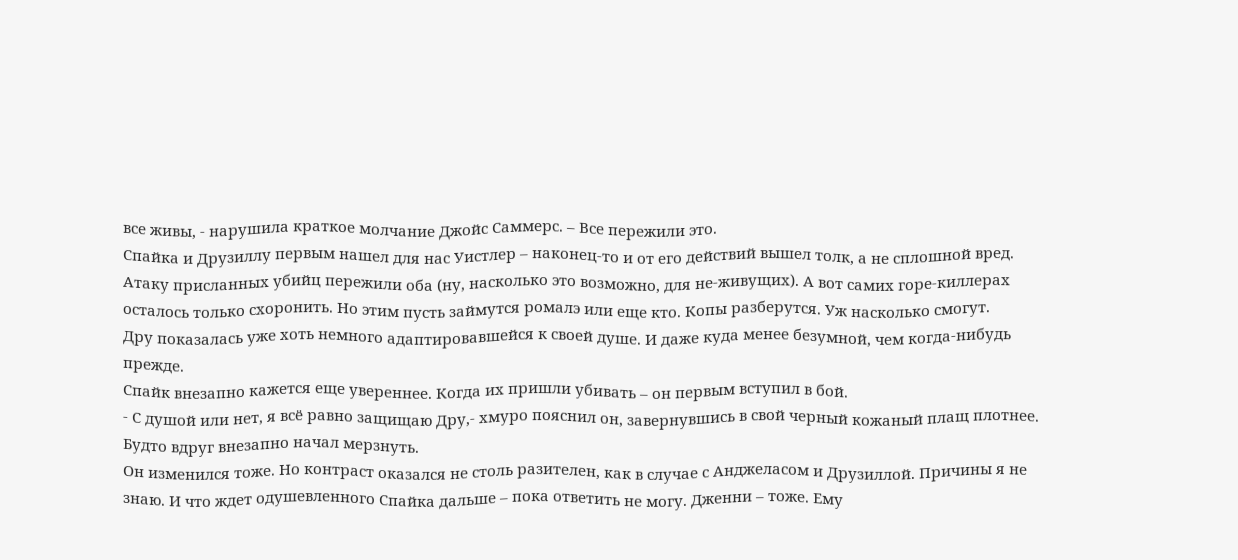все живы, - нарушила краткое молчание Джойс Саммерс. – Все пережили это.
Спайка и Друзиллу первым нашел для нас Уистлер – наконец-то и от его действий вышел толк, а не сплошной вред. Атаку присланных убийц пережили оба (ну, насколько это возможно, для не-живущих). А вот самих горе-киллерах осталось только схоронить. Но этим пусть займутся ромалэ или еще кто. Копы разберутся. Уж насколько смогут.
Дру показалась уже хоть немного адаптировавшейся к своей душе. И даже куда менее безумной, чем когда-нибудь прежде.
Спайк внезапно кажется еще увереннее. Когда их пришли убивать – он первым вступил в бой.
- С душой или нет, я всё равно защищаю Дру,- хмуро пояснил он, завернувшись в свой черный кожаный плащ плотнее. Будто вдруг внезапно начал мерзнуть.
Он изменился тоже. Но контраст оказался не столь разителен, как в случае с Анджеласом и Друзиллой. Причины я не знаю. И что ждет одушевленного Спайка дальше – пока ответить не могу. Дженни – тоже. Ему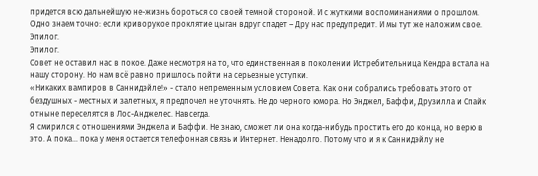придется всю дальнейшую не-жизнь бороться со своей темной стороной. И с жуткими воспоминаниями о прошлом.
Одно знаем точно: если криворукое проклятие цыган вдруг спадет – Дру нас предупредит. И мы тут же наложим свое.
Эпилог.
Эпилог.
Совет не оставил нас в покое. Даже несмотря на то, что единственная в поколении Истребительница Кендра встала на нашу сторону. Но нам всё равно пришлось пойти на серьезные уступки.
«Никаких вампиров в Саннидэйле!» - стало непременным условием Совета. Как они собрались требовать этого от бездушных - местных и залетных, я предпочел не уточнять. Не до черного юмора. Но Энджел, Баффи, Друзилла и Спайк отныне переселятся в Лос-Анджелес. Навсегда.
Я смирился с отношениями Энджела и Баффи. Не знаю, сможет ли она когда-нибудь простить его до конца, но верю в это. А пока… пока у меня остается телефонная связь и Интернет. Ненадолго. Потому что и я к Саннидэйлу не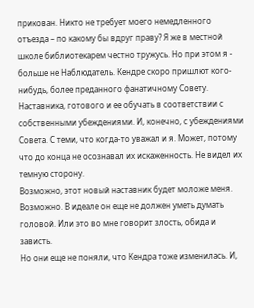прикован. Никто не требует моего немедленного отъезда – по какому бы вдруг праву? Я же в местной школе библиотекарем честно тружусь. Но при этом я - больше не Наблюдатель. Кендре скоро пришлют кого-нибудь, более преданного фанатичному Совету. Наставника, готового и ее обучать в соответствии с собственными убеждениями. И, конечно, с убеждениями Совета. С теми, что когда-то уважал и я. Может, потому что до конца не осознавал их искаженность. Не видел их темную сторону.
Возможно, этот новый наставник будет моложе меня. Возможно. В идеале он еще не должен уметь думать головой. Или это во мне говорит злость, обида и зависть.
Но они еще не поняли, что Кендра тоже изменилась. И,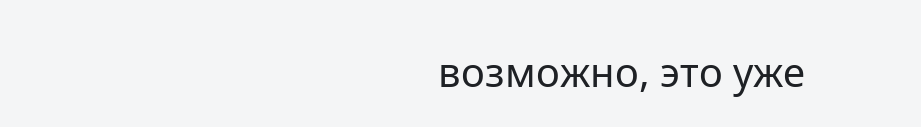возможно, это уже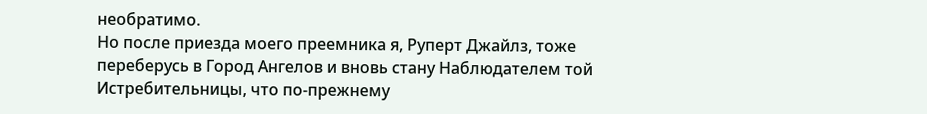необратимо.
Но после приезда моего преемника я, Руперт Джайлз, тоже переберусь в Город Ангелов и вновь стану Наблюдателем той Истребительницы, что по-прежнему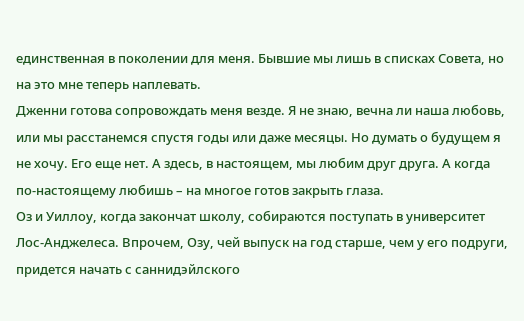единственная в поколении для меня. Бывшие мы лишь в списках Совета, но на это мне теперь наплевать.
Дженни готова сопровождать меня везде. Я не знаю, вечна ли наша любовь, или мы расстанемся спустя годы или даже месяцы. Но думать о будущем я не хочу. Его еще нет. А здесь, в настоящем, мы любим друг друга. А когда по-настоящему любишь – на многое готов закрыть глаза.
Оз и Уиллоу, когда закончат школу, собираются поступать в университет Лос-Анджелеса. Впрочем, Озу, чей выпуск на год старше, чем у его подруги, придется начать с саннидэйлского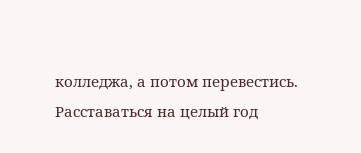колледжа, а потом перевестись. Расставаться на целый год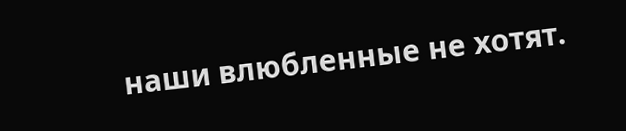наши влюбленные не хотят.